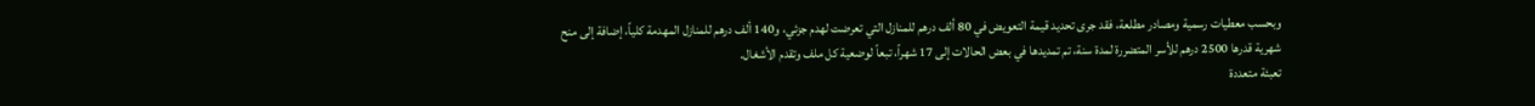وبحسب معطيات رسمية ومصادر مطلعة، فقد جرى تحديد قيمة التعويض في 80 ألف درهم للمنازل التي تعرضت لهدم جزئي، و140 ألف درهم للمنازل المهدمة كلياً، إضافة إلى منح شهرية قدرها 2500 درهم للأسر المتضررة لمدة سنة، تم تمديدها في بعض الحالات إلى 17 شهراً، تبعاً لوضعية كل ملف وتقدم الأشغال.
تعبئة متعددة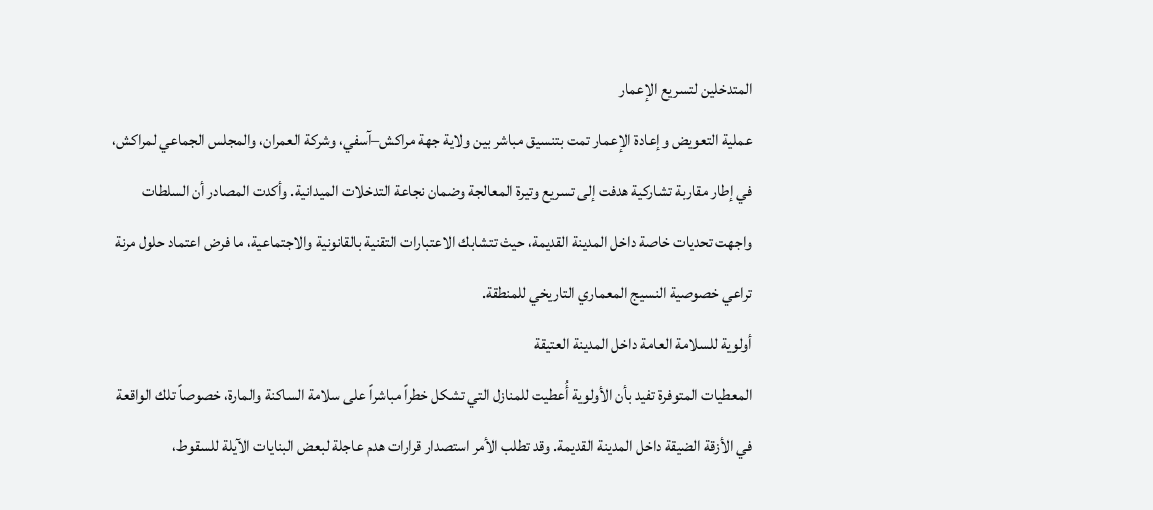المتدخلين لتسريع الإعمار
عملية التعويض وإعادة الإعمار تمت بتنسيق مباشر بين ولاية جهة مراكش–آسفي، وشركة العمران، والمجلس الجماعي لمراكش، في إطار مقاربة تشاركية هدفت إلى تسريع وتيرة المعالجة وضمان نجاعة التدخلات الميدانية. وأكدت المصادر أن السلطات واجهت تحديات خاصة داخل المدينة القديمة، حيث تتشابك الاعتبارات التقنية بالقانونية والاجتماعية، ما فرض اعتماد حلول مرنة تراعي خصوصية النسيج المعماري التاريخي للمنطقة.
أولوية للسلامة العامة داخل المدينة العتيقة
المعطيات المتوفرة تفيد بأن الأولوية أُعطيت للمنازل التي تشكل خطراً مباشراً على سلامة الساكنة والمارة، خصوصاً تلك الواقعة في الأزقة الضيقة داخل المدينة القديمة. وقد تطلب الأمر استصدار قرارات هدم عاجلة لبعض البنايات الآيلة للسقوط،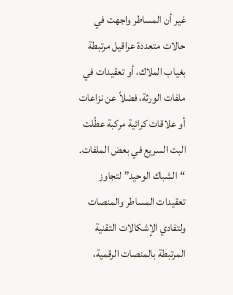غير أن المساطر واجهت في حالات متعددة عراقيل مرتبطة بغياب الملاك، أو تعقيدات في ملفات الورثة، فضلاً عن نزاعات أو علاقات كرائية مركبة عطّلت البت السريع في بعض الملفات.
“الشباك الوحيد” لتجاوز تعقيدات المساطر والمنصات
ولتفادي الإشكالات التقنية المرتبطة بالمنصات الرقمية،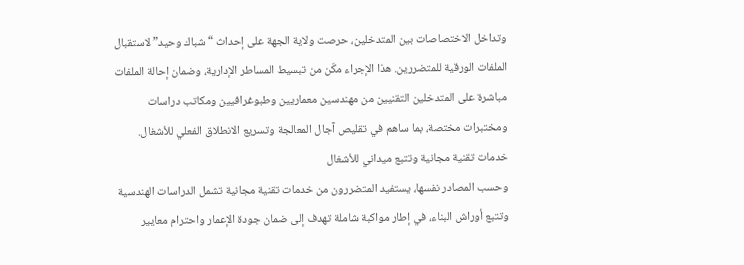وتداخل الاختصاصات بين المتدخلين، حرصت ولاية الجهة على إحداث “شباك وحيد” لاستقبال الملفات الورقية للمتضررين. هذا الإجراء مكّن من تبسيط المساطر الإدارية، وضمان إحالة الملفات مباشرة على المتدخلين التقنيين من مهندسين معماريين وطبوغرافيين ومكاتب دراسات ومختبرات مختصة، بما ساهم في تقليص آجال المعالجة وتسريع الانطلاق الفعلي للأشغال.
خدمات تقنية مجانية وتتبع ميداني للأشغال
وحسب المصادر نفسها، يستفيد المتضررون من خدمات تقنية مجانية تشمل الدراسات الهندسية وتتبع أوراش البناء، في إطار مواكبة شاملة تهدف إلى ضمان جودة الإعمار واحترام معايير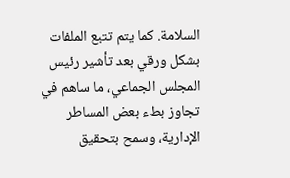السلامة. كما يتم تتبع الملفات بشكل ورقي بعد تأشير رئيس المجلس الجماعي، ما ساهم في تجاوز بطء بعض المساطر الإدارية، وسمح بتحقيق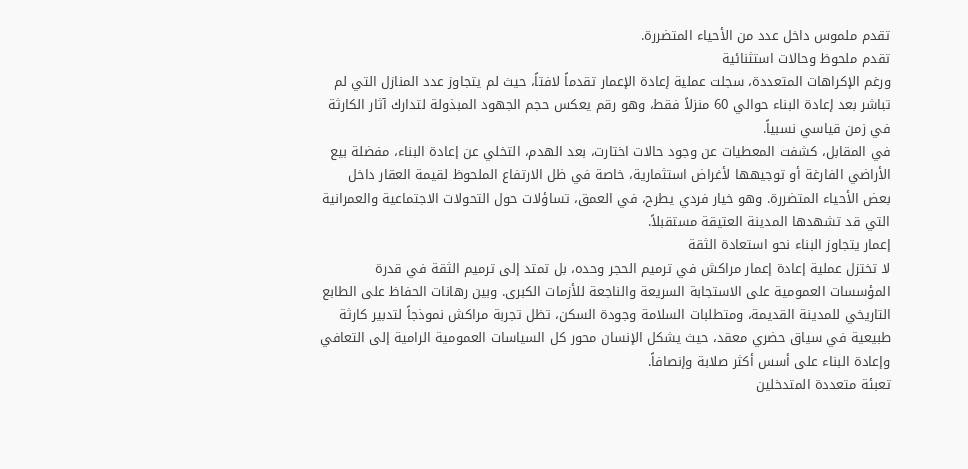تقدم ملموس داخل عدد من الأحياء المتضررة.
تقدم ملحوظ وحالات استثنائية
ورغم الإكراهات المتعددة، سجلت عملية إعادة الإعمار تقدماً لافتاً، حيث لم يتجاوز عدد المنازل التي لم تباشر بعد إعادة البناء حوالي 60 منزلاً فقط، وهو رقم يعكس حجم الجهود المبذولة لتدارك آثار الكارثة في زمن قياسي نسبياً.
في المقابل، كشفت المعطيات عن وجود حالات اختارت، بعد الهدم، التخلي عن إعادة البناء، مفضلة بيع الأراضي الفارغة أو توجيهها لأغراض استثمارية، خاصة في ظل الارتفاع الملحوظ لقيمة العقار داخل بعض الأحياء المتضررة. وهو خيار فردي يطرح، في العمق، تساؤلات حول التحولات الاجتماعية والعمرانية التي قد تشهدها المدينة العتيقة مستقبلاً.
إعمار يتجاوز البناء نحو استعادة الثقة
لا تختزل عملية إعادة إعمار مراكش في ترميم الحجر وحده، بل تمتد إلى ترميم الثقة في قدرة المؤسسات العمومية على الاستجابة السريعة والناجعة للأزمات الكبرى. وبين رهانات الحفاظ على الطابع التاريخي للمدينة القديمة، ومتطلبات السلامة وجودة السكن، تظل تجربة مراكش نموذجاً لتدبير كارثة طبيعية في سياق حضري معقد، حيث يشكل الإنسان محور كل السياسات العمومية الرامية إلى التعافي وإعادة البناء على أسس أكثر صلابة وإنصافاً.
تعبئة متعددة المتدخلين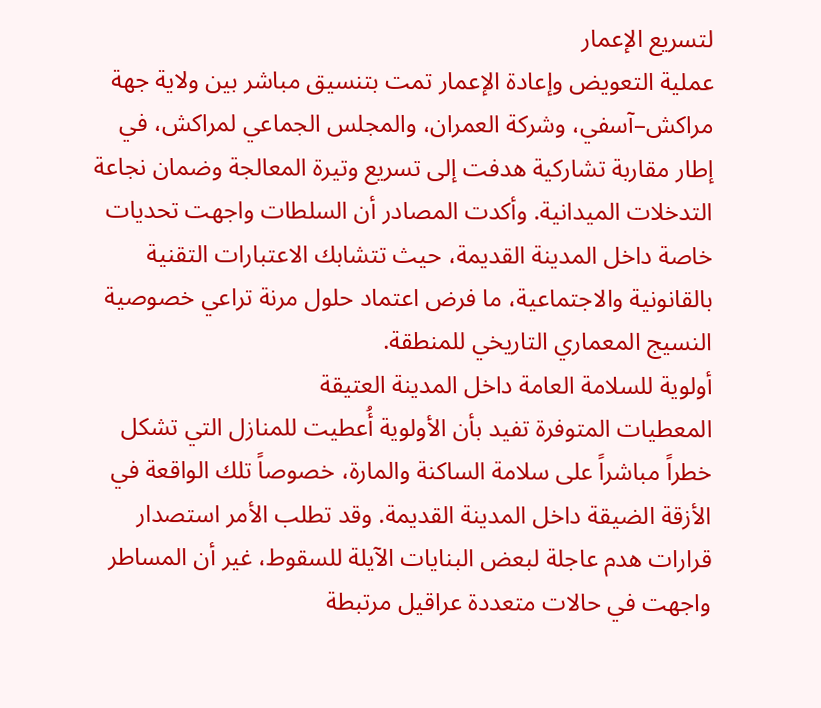لتسريع الإعمار
عملية التعويض وإعادة الإعمار تمت بتنسيق مباشر بين ولاية جهة مراكش–آسفي، وشركة العمران، والمجلس الجماعي لمراكش، في إطار مقاربة تشاركية هدفت إلى تسريع وتيرة المعالجة وضمان نجاعة التدخلات الميدانية. وأكدت المصادر أن السلطات واجهت تحديات خاصة داخل المدينة القديمة، حيث تتشابك الاعتبارات التقنية بالقانونية والاجتماعية، ما فرض اعتماد حلول مرنة تراعي خصوصية النسيج المعماري التاريخي للمنطقة.
أولوية للسلامة العامة داخل المدينة العتيقة
المعطيات المتوفرة تفيد بأن الأولوية أُعطيت للمنازل التي تشكل خطراً مباشراً على سلامة الساكنة والمارة، خصوصاً تلك الواقعة في الأزقة الضيقة داخل المدينة القديمة. وقد تطلب الأمر استصدار قرارات هدم عاجلة لبعض البنايات الآيلة للسقوط، غير أن المساطر واجهت في حالات متعددة عراقيل مرتبطة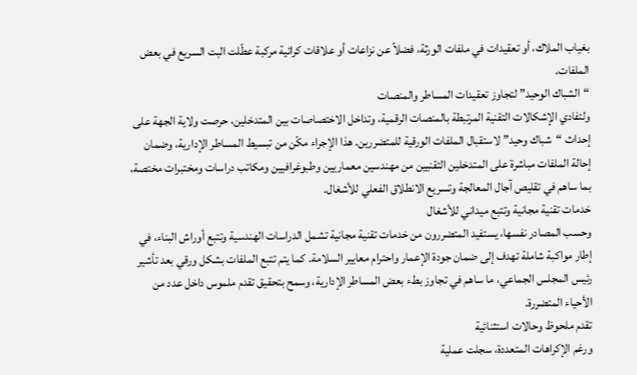بغياب الملاك، أو تعقيدات في ملفات الورثة، فضلاً عن نزاعات أو علاقات كرائية مركبة عطّلت البت السريع في بعض الملفات.
“الشباك الوحيد” لتجاوز تعقيدات المساطر والمنصات
ولتفادي الإشكالات التقنية المرتبطة بالمنصات الرقمية، وتداخل الاختصاصات بين المتدخلين، حرصت ولاية الجهة على إحداث “شباك وحيد” لاستقبال الملفات الورقية للمتضررين. هذا الإجراء مكّن من تبسيط المساطر الإدارية، وضمان إحالة الملفات مباشرة على المتدخلين التقنيين من مهندسين معماريين وطبوغرافيين ومكاتب دراسات ومختبرات مختصة، بما ساهم في تقليص آجال المعالجة وتسريع الانطلاق الفعلي للأشغال.
خدمات تقنية مجانية وتتبع ميداني للأشغال
وحسب المصادر نفسها، يستفيد المتضررون من خدمات تقنية مجانية تشمل الدراسات الهندسية وتتبع أوراش البناء، في إطار مواكبة شاملة تهدف إلى ضمان جودة الإعمار واحترام معايير السلامة. كما يتم تتبع الملفات بشكل ورقي بعد تأشير رئيس المجلس الجماعي، ما ساهم في تجاوز بطء بعض المساطر الإدارية، وسمح بتحقيق تقدم ملموس داخل عدد من الأحياء المتضررة.
تقدم ملحوظ وحالات استثنائية
ورغم الإكراهات المتعددة، سجلت عملية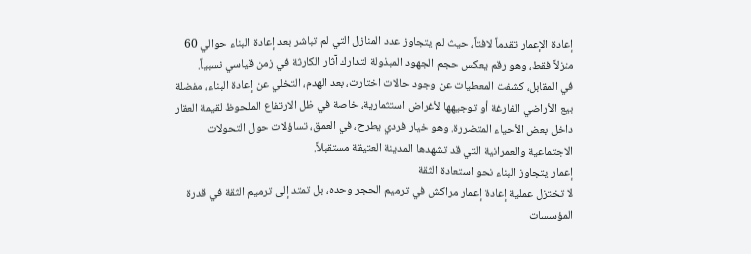إعادة الإعمار تقدماً لافتاً، حيث لم يتجاوز عدد المنازل التي لم تباشر بعد إعادة البناء حوالي 60 منزلاً فقط، وهو رقم يعكس حجم الجهود المبذولة لتدارك آثار الكارثة في زمن قياسي نسبياً.
في المقابل، كشفت المعطيات عن وجود حالات اختارت، بعد الهدم، التخلي عن إعادة البناء، مفضلة بيع الأراضي الفارغة أو توجيهها لأغراض استثمارية، خاصة في ظل الارتفاع الملحوظ لقيمة العقار داخل بعض الأحياء المتضررة. وهو خيار فردي يطرح، في العمق، تساؤلات حول التحولات الاجتماعية والعمرانية التي قد تشهدها المدينة العتيقة مستقبلاً.
إعمار يتجاوز البناء نحو استعادة الثقة
لا تختزل عملية إعادة إعمار مراكش في ترميم الحجر وحده، بل تمتد إلى ترميم الثقة في قدرة المؤسسات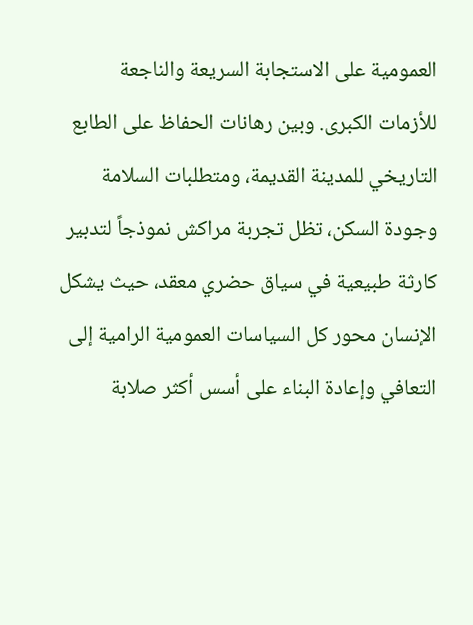العمومية على الاستجابة السريعة والناجعة للأزمات الكبرى. وبين رهانات الحفاظ على الطابع التاريخي للمدينة القديمة، ومتطلبات السلامة وجودة السكن، تظل تجربة مراكش نموذجاً لتدبير كارثة طبيعية في سياق حضري معقد، حيث يشكل الإنسان محور كل السياسات العمومية الرامية إلى التعافي وإعادة البناء على أسس أكثر صلابة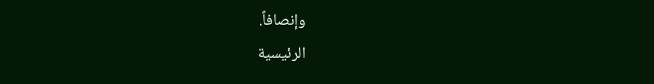وإنصافاً.
الرئيسية